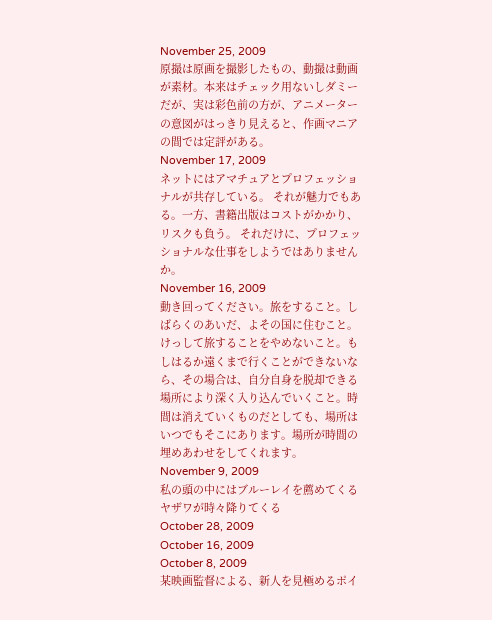November 25, 2009
原撮は原画を撮影したもの、動撮は動画が素材。本来はチェック用ないしダミーだが、実は彩色前の方が、アニメーターの意図がはっきり見えると、作画マニアの間では定評がある。
November 17, 2009
ネットにはアマチュアとプロフェッショナルが共存している。 それが魅力でもある。一方、書籍出版はコストがかかり、リスクも負う。 それだけに、プロフェッショナルな仕事をしようではありませんか。
November 16, 2009
動き回ってください。旅をすること。しばらくのあいだ、よその国に住むこと。けっして旅することをやめないこと。もしはるか遠くまで行くことができないなら、その場合は、自分自身を脱却できる場所により深く入り込んでいくこと。時間は消えていくものだとしても、場所はいつでもそこにあります。場所が時間の埋めあわせをしてくれます。
November 9, 2009
私の頭の中にはブルーレイを薦めてくるヤザワが時々降りてくる
October 28, 2009
October 16, 2009
October 8, 2009
某映画監督による、新人を見極めるポイ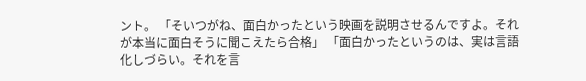ント。 「そいつがね、面白かったという映画を説明させるんですよ。それが本当に面白そうに聞こえたら合格」 「面白かったというのは、実は言語化しづらい。それを言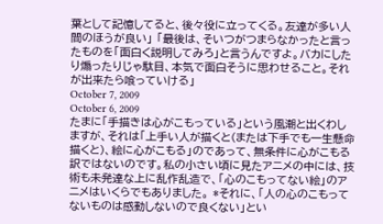葉として記憶してると、後々役に立ってくる。友達が多い人間のほうが良い」 「最後は、そいつがつまらなかったと言ったものを「面白く説明してみろ」と言うんですよ。バカにしたり煽ったりじゃ駄目、本気で面白そうに思わせること。それが出来たら喰っていける」
October 7, 2009
October 6, 2009
たまに「手描きは心がこもっている」という風潮と出くわしますが、それは「上手い人が描くと(または下手でも一生懸命描くと)、絵に心がこもる」のであって、無条件に心がこもる訳ではないのです。私の小さい頃に見たアニメの中には、技術も未発達な上に乱作乱造で、「心のこもってない絵」のアニメはいくらでもありました。 *それに、「人の心のこもってないものは感動しないので良くない」とい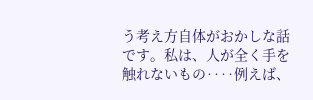う考え方自体がおかしな話です。私は、人が全く手を触れないもの‥‥例えば、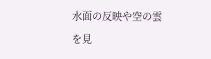水面の反映や空の雲を見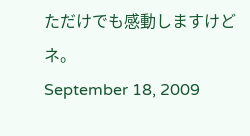ただけでも感動しますけどネ。
September 18, 2009